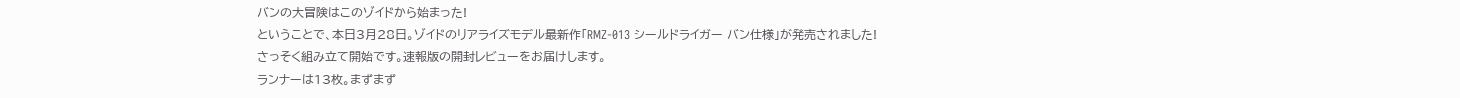バンの大冒険はこのゾイドから始まった!
ということで、本日3月28日。ゾイドのリアライズモデル最新作「RMZ-013 シールドライガー バン仕様」が発売されました!
さっそく組み立て開始です。速報版の開封レビューをお届けします。
ランナーは13枚。まずまず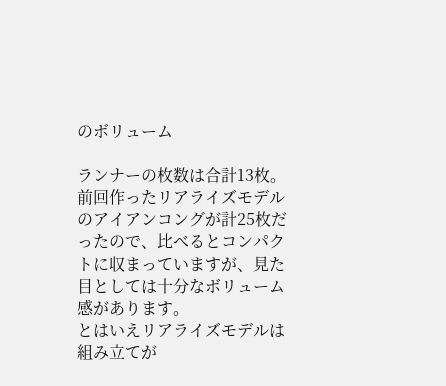のボリューム

ランナーの枚数は合計13枚。
前回作ったリアライズモデルのアイアンコングが計25枚だったので、比べるとコンパクトに収まっていますが、見た目としては十分なボリューム感があります。
とはいえリアライズモデルは組み立てが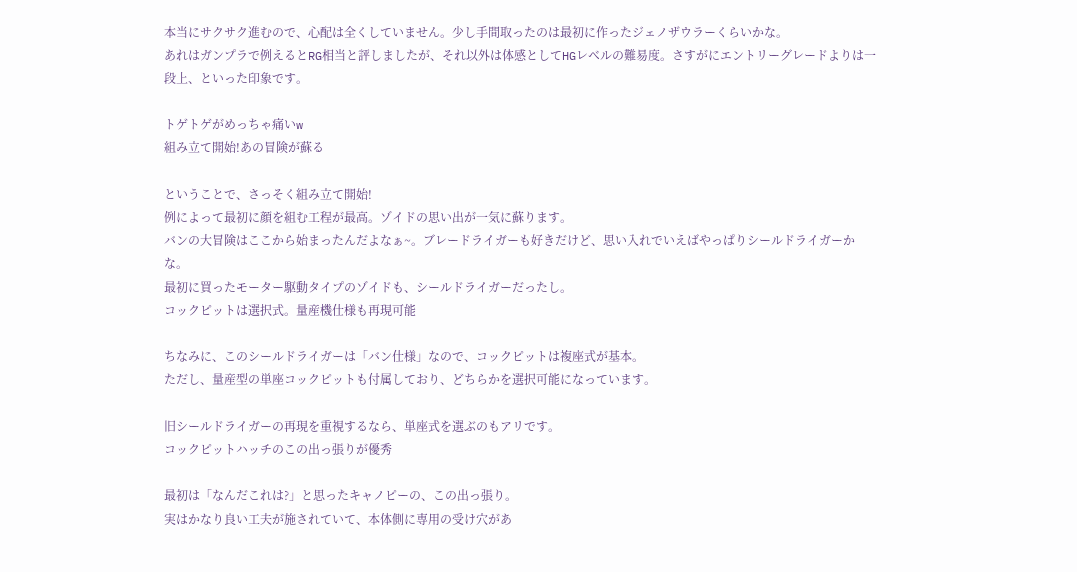本当にサクサク進むので、心配は全くしていません。少し手間取ったのは最初に作ったジェノザウラーくらいかな。
あれはガンプラで例えるとRG相当と評しましたが、それ以外は体感としてHGレベルの難易度。さすがにエントリーグレードよりは一段上、といった印象です。

トゲトゲがめっちゃ痛いw
組み立て開始!あの冒険が蘇る

ということで、さっそく組み立て開始!
例によって最初に顔を組む工程が最高。ゾイドの思い出が一気に蘇ります。
バンの大冒険はここから始まったんだよなぁ~。ブレードライガーも好きだけど、思い入れでいえばやっぱりシールドライガーかな。
最初に買ったモーター駆動タイプのゾイドも、シールドライガーだったし。
コックピットは選択式。量産機仕様も再現可能

ちなみに、このシールドライガーは「バン仕様」なので、コックピットは複座式が基本。
ただし、量産型の単座コックピットも付属しており、どちらかを選択可能になっています。

旧シールドライガーの再現を重視するなら、単座式を選ぶのもアリです。
コックピットハッチのこの出っ張りが優秀

最初は「なんだこれは?」と思ったキャノピーの、この出っ張り。
実はかなり良い工夫が施されていて、本体側に専用の受け穴があ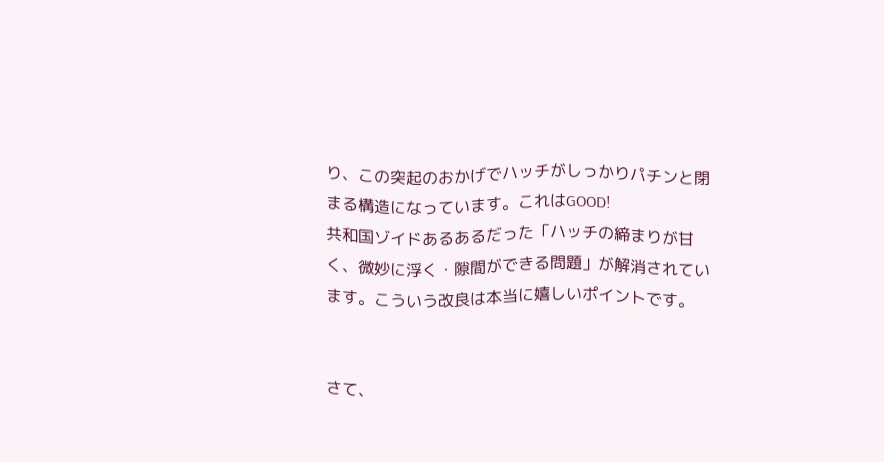り、この突起のおかげでハッチがしっかりパチンと閉まる構造になっています。これはGOOD!
共和国ゾイドあるあるだった「ハッチの締まりが甘く、微妙に浮く・隙間ができる問題」が解消されています。こういう改良は本当に嬉しいポイントです。


さて、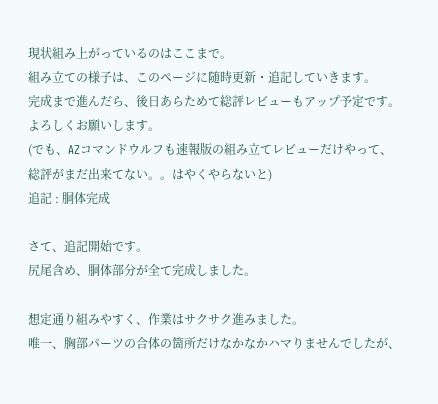現状組み上がっているのはここまで。
組み立ての様子は、このページに随時更新・追記していきます。
完成まで進んだら、後日あらためて総評レビューもアップ予定です。よろしくお願いします。
(でも、AZコマンドウルフも速報版の組み立てレビューだけやって、総評がまだ出来てない。。はやくやらないと)
追記 : 胴体完成

さて、追記開始です。
尻尾含め、胴体部分が全て完成しました。

想定通り組みやすく、作業はサクサク進みました。
唯一、胸部パーツの合体の箇所だけなかなかハマりませんでしたが、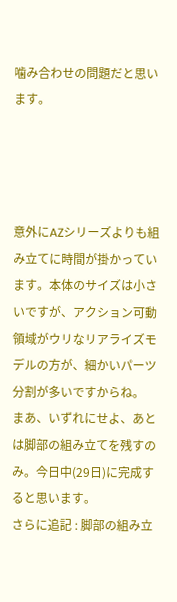噛み合わせの問題だと思います。




意外にAZシリーズよりも組み立てに時間が掛かっています。本体のサイズは小さいですが、アクション可動領域がウリなリアライズモデルの方が、細かいパーツ分割が多いですからね。
まあ、いずれにせよ、あとは脚部の組み立てを残すのみ。今日中(29日)に完成すると思います。
さらに追記 : 脚部の組み立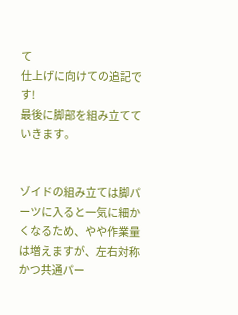て
仕上げに向けての追記です!
最後に脚部を組み立てていきます。


ゾイドの組み立ては脚パーツに入ると一気に細かくなるため、やや作業量は増えますが、左右対称かつ共通パー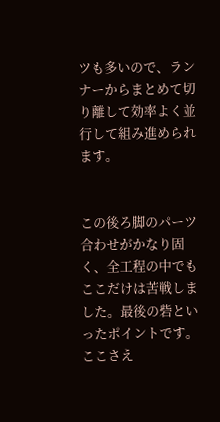ツも多いので、ランナーからまとめて切り離して効率よく並行して組み進められます。


この後ろ脚のパーツ合わせがかなり固く、全工程の中でもここだけは苦戦しました。最後の砦といったポイントです。
ここさえ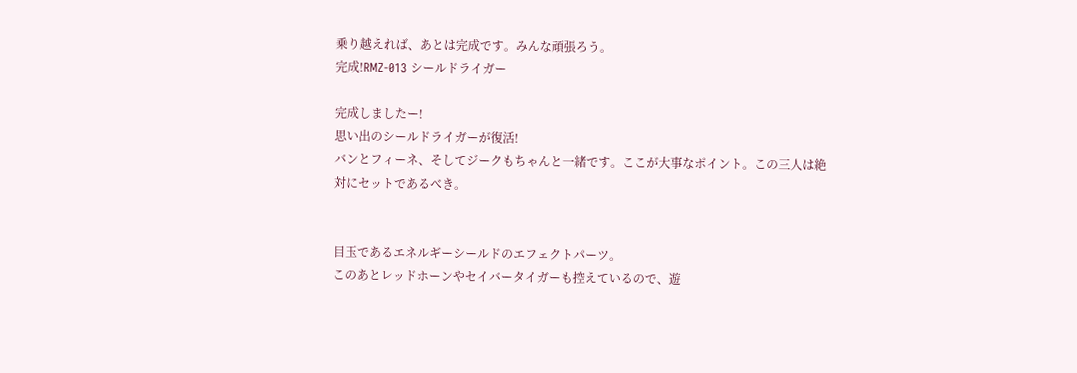乗り越えれば、あとは完成です。みんな頑張ろう。
完成!RMZ-013 シールドライガー

完成しましたー!
思い出のシールドライガーが復活!
バンとフィーネ、そしてジークもちゃんと一緒です。ここが大事なポイント。この三人は絶対にセットであるべき。


目玉であるエネルギーシールドのエフェクトパーツ。
このあとレッドホーンやセイバータイガーも控えているので、遊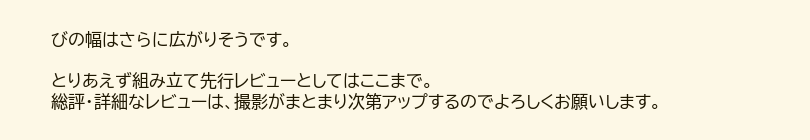びの幅はさらに広がりそうです。

とりあえず組み立て先行レビューとしてはここまで。
総評・詳細なレビューは、撮影がまとまり次第アップするのでよろしくお願いします。